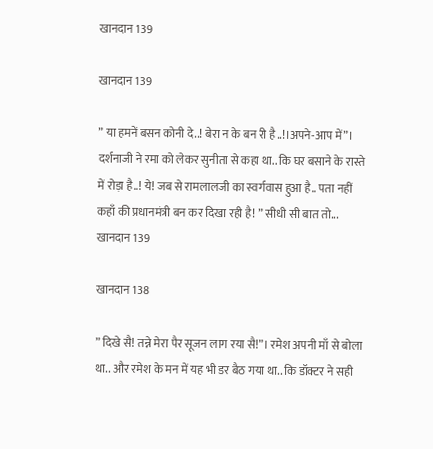खानदान 139

खानदान 139

” या हमनें बसन कोनी दे..! बेरा न के बन री है..!।अपने-आप में”। दर्शनाजी ने रमा को लेकर सुनीता से कहा था.. कि घर बसाने के रास्ते में रोड़ा है..! ये! जब से रामलालजी का स्वर्गवास हुआ है.. पता नहीं कहाँ की प्रधानमंत्री बन कर दिखा रही है! ” सीधी सी बात तो...
खानदान 139

खानदान 138

” दिखे सै! तन्ने मेरा पैर सूजन लाग रया सै!”। रमेश अपनी माँ से बोला था.. और रमेश के मन में यह भी डर बैठ गया था.. कि डॉक्टर ने सही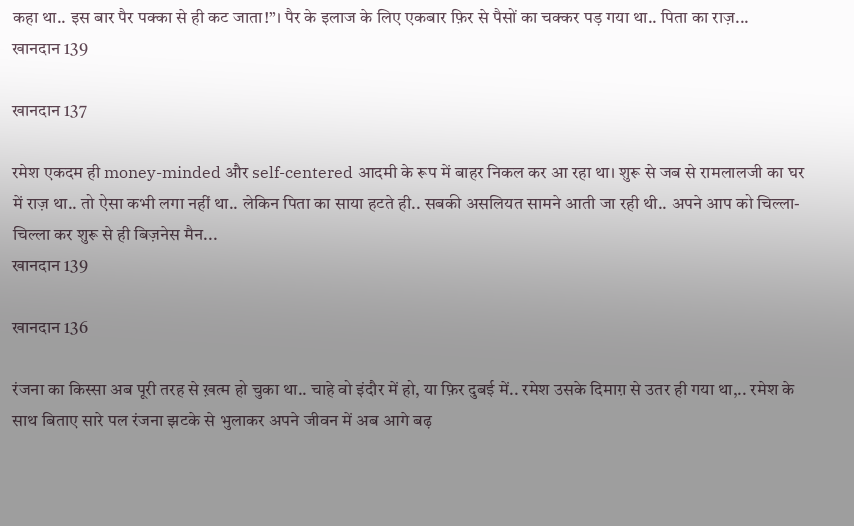कहा था.. इस बार पैर पक्का से ही कट जाता!”। पैर के इलाज के लिए एकबार फ़िर से पैसों का चक्कर पड़ गया था.. पिता का राज़...
खानदान 139

खानदान 137

रमेश एकदम ही money-minded और self-centered आदमी के रूप में बाहर निकल कर आ रहा था। शुरू से जब से रामलालजी का घर में राज़ था.. तो ऐसा कभी लगा नहीं था.. लेकिन पिता का साया हटते ही.. सबकी असलियत सामने आती जा रही थी.. अपने आप को चिल्ला-चिल्ला कर शुरू से ही बिज़नेस मैन...
खानदान 139

खानदान 136

रंजना का किस्सा अब पूरी तरह से ख़त्म हो चुका था.. चाहे वो इंदौर में हो, या फ़िर दुबई में.. रमेश उसके दिमाग़ से उतर ही गया था,.. रमेश के साथ बिताए सारे पल रंजना झटके से भुलाकर अपने जीवन में अब आगे बढ़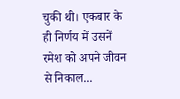चुकी थी। एकबार के ही निर्णय में उसनें रमेश को अपने जीवन से निकाल...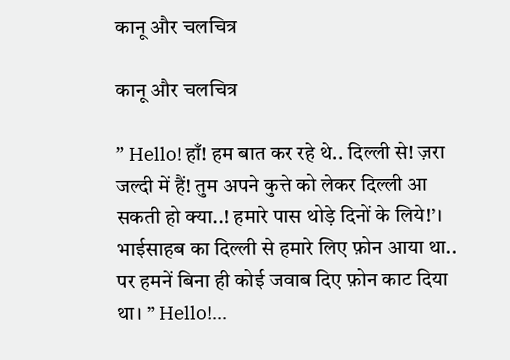कानू और चलचित्र

कानू और चलचित्र

” Hello! हाँ! हम बात कर रहे थे.. दिल्ली से! ज़रा जल्दी में हैं! तुम अपने कुत्ते को लेकर दिल्ली आ सकती हो क्या..! हमारे पास थोड़े दिनों के लिये!’। भाईसाहब का दिल्ली से हमारे लिए फ़ोन आया था.. पर हमनें बिना ही कोई जवाब दिए फ़ोन काट दिया था। ” Hello!...